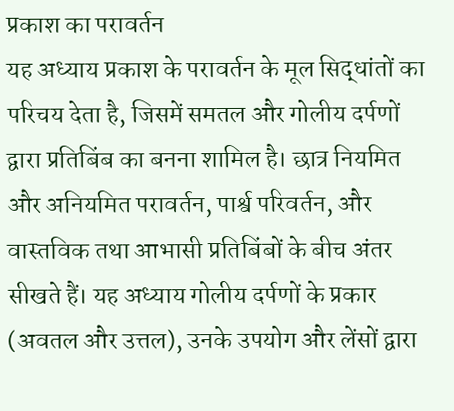प्रकाश का परावर्तन
यह अध्याय प्रकाश के परावर्तन के मूल सिद्धांतों का परिचय देता है, जिसमें समतल और गोलीय दर्पणों द्वारा प्रतिबिंब का बनना शामिल है। छात्र नियमित और अनियमित परावर्तन, पार्श्व परिवर्तन, और वास्तविक तथा आभासी प्रतिबिंबों के बीच अंतर सीखते हैं। यह अध्याय गोलीय दर्पणों के प्रकार (अवतल और उत्तल), उनके उपयोग और लेंसों द्वारा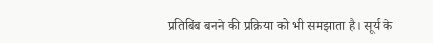प्रतिबिंब बनने की प्रक्रिया को भी समझाता है। सूर्य के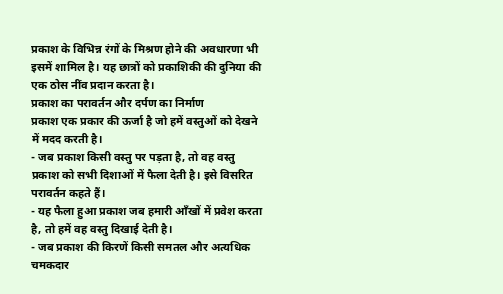प्रकाश के विभिन्न रंगों के मिश्रण होने की अवधारणा भी इसमें शामिल है। यह छात्रों को प्रकाशिकी की दुनिया की एक ठोस नींव प्रदान करता है।
प्रकाश का परावर्तन और दर्पण का निर्माण
प्रकाश एक प्रकार की ऊर्जा है जो हमें वस्तुओं को देखने में मदद करती है।
- जब प्रकाश किसी वस्तु पर पड़ता है, तो वह वस्तु प्रकाश को सभी दिशाओं में फैला देती है। इसे विसरित परावर्तन कहते हैं।
- यह फैला हुआ प्रकाश जब हमारी आँखों में प्रवेश करता है, तो हमें वह वस्तु दिखाई देती है।
- जब प्रकाश की किरणें किसी समतल और अत्यधिक चमकदार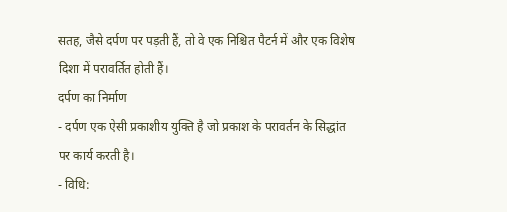सतह, जैसे दर्पण पर पड़ती हैं, तो वे एक निश्चित पैटर्न में और एक विशेष दिशा में परावर्तित होती हैं।
दर्पण का निर्माण
- दर्पण एक ऐसी प्रकाशीय युक्ति है जो प्रकाश के परावर्तन के सिद्धांत पर कार्य करती है।
- विधि: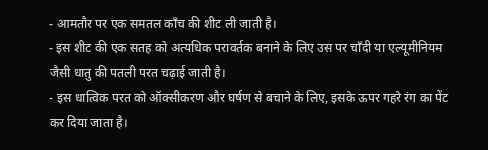- आमतौर पर एक समतल काँच की शीट ली जाती है।
- इस शीट की एक सतह को अत्यधिक परावर्तक बनाने के लिए उस पर चाँदी या एल्यूमीनियम जैसी धातु की पतली परत चढ़ाई जाती है।
- इस धात्विक परत को ऑक्सीकरण और घर्षण से बचाने के लिए, इसके ऊपर गहरे रंग का पेंट कर दिया जाता है।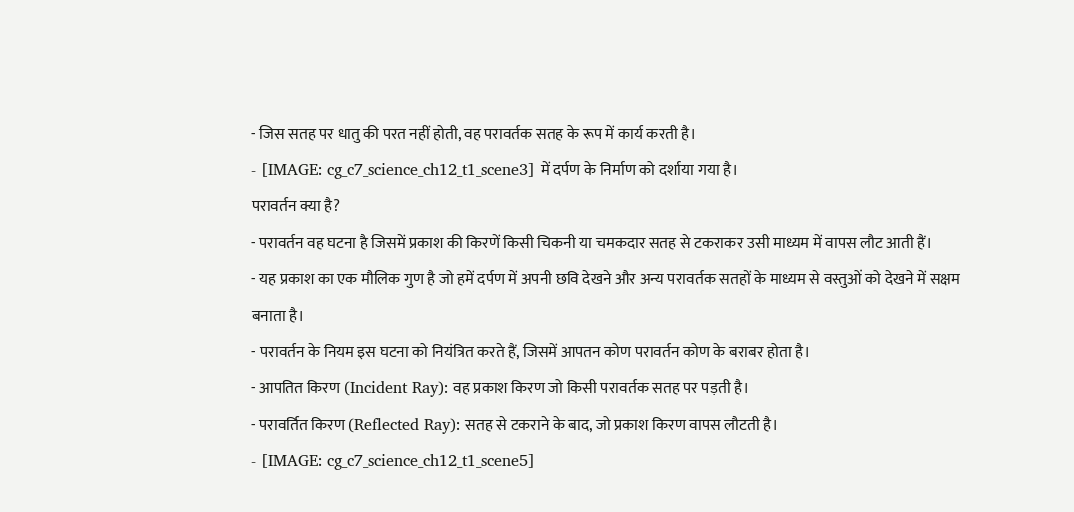- जिस सतह पर धातु की परत नहीं होती, वह परावर्तक सतह के रूप में कार्य करती है।
- [IMAGE: cg_c7_science_ch12_t1_scene3] में दर्पण के निर्माण को दर्शाया गया है।
परावर्तन क्या है?
- परावर्तन वह घटना है जिसमें प्रकाश की किरणें किसी चिकनी या चमकदार सतह से टकराकर उसी माध्यम में वापस लौट आती हैं।
- यह प्रकाश का एक मौलिक गुण है जो हमें दर्पण में अपनी छवि देखने और अन्य परावर्तक सतहों के माध्यम से वस्तुओं को देखने में सक्षम बनाता है।
- परावर्तन के नियम इस घटना को नियंत्रित करते हैं, जिसमें आपतन कोण परावर्तन कोण के बराबर होता है।
- आपतित किरण (Incident Ray): वह प्रकाश किरण जो किसी परावर्तक सतह पर पड़ती है।
- परावर्तित किरण (Reflected Ray): सतह से टकराने के बाद, जो प्रकाश किरण वापस लौटती है।
- [IMAGE: cg_c7_science_ch12_t1_scene5]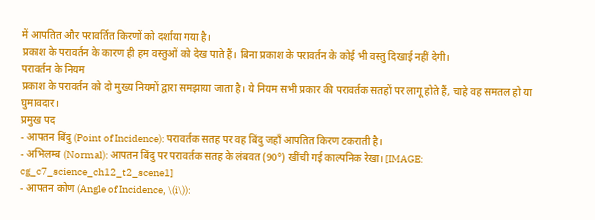में आपतित और परावर्तित किरणों को दर्शाया गया है।
प्रकाश के परावर्तन के कारण ही हम वस्तुओं को देख पाते हैं। बिना प्रकाश के परावर्तन के कोई भी वस्तु दिखाई नहीं देगी।
परावर्तन के नियम
प्रकाश के परावर्तन को दो मुख्य नियमों द्वारा समझाया जाता है। ये नियम सभी प्रकार की परावर्तक सतहों पर लागू होते हैं, चाहे वह समतल हो या घुमावदार।
प्रमुख पद
- आपतन बिंदु (Point of Incidence): परावर्तक सतह पर वह बिंदु जहाँ आपतित किरण टकराती है।
- अभिलम्ब (Normal): आपतन बिंदु पर परावर्तक सतह के लंबवत (90°) खींची गई काल्पनिक रेखा। [IMAGE: cg_c7_science_ch12_t2_scene1]
- आपतन कोण (Angle of Incidence, \(i\)):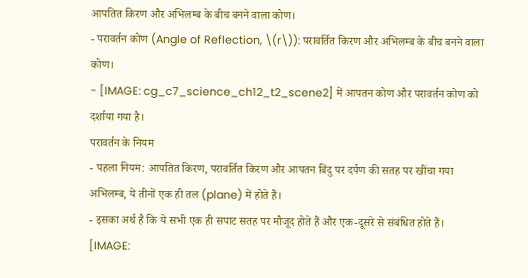आपतित किरण और अभिलम्ब के बीच बनने वाला कोण।
- परावर्तन कोण (Angle of Reflection, \(r\)): परावर्तित किरण और अभिलम्ब के बीच बनने वाला कोण।
- [IMAGE: cg_c7_science_ch12_t2_scene2] में आपतन कोण और परावर्तन कोण को दर्शाया गया है।
परावर्तन के नियम
- पहला नियम: आपतित किरण, परावर्तित किरण और आपतन बिंदु पर दर्पण की सतह पर खींचा गया अभिलम्ब, ये तीनों एक ही तल (plane) में होते हैं।
- इसका अर्थ है कि ये सभी एक ही सपाट सतह पर मौजूद होते हैं और एक-दूसरे से संबंधित होते हैं। [IMAGE: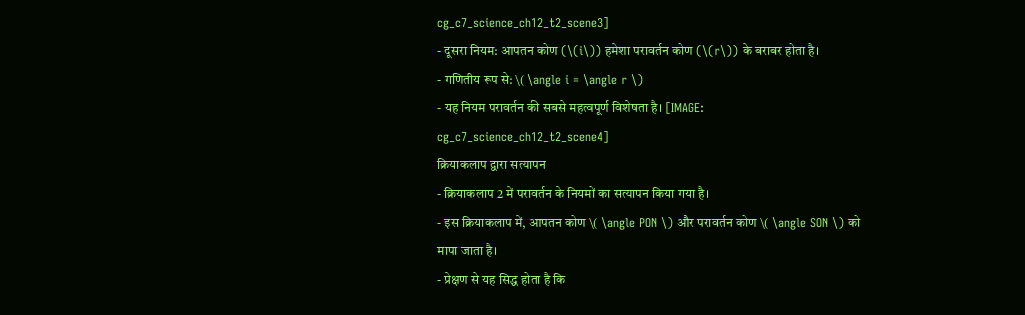cg_c7_science_ch12_t2_scene3]
- दूसरा नियम: आपतन कोण (\(i\)) हमेशा परावर्तन कोण (\(r\)) के बराबर होता है।
- गणितीय रूप से: \( \angle i = \angle r \)
- यह नियम परावर्तन की सबसे महत्वपूर्ण विशेषता है। [IMAGE: cg_c7_science_ch12_t2_scene4]
क्रियाकलाप द्वारा सत्यापन
- क्रियाकलाप 2 में परावर्तन के नियमों का सत्यापन किया गया है।
- इस क्रियाकलाप में, आपतन कोण \( \angle PON \) और परावर्तन कोण \( \angle SON \) को मापा जाता है।
- प्रेक्षण से यह सिद्ध होता है कि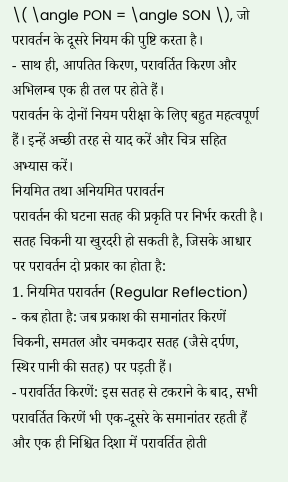\( \angle PON = \angle SON \), जो परावर्तन के दूसरे नियम की पुष्टि करता है।
- साथ ही, आपतित किरण, परावर्तित किरण और अभिलम्ब एक ही तल पर होते हैं।
परावर्तन के दोनों नियम परीक्षा के लिए बहुत महत्वपूर्ण हैं। इन्हें अच्छी तरह से याद करें और चित्र सहित अभ्यास करें।
नियमित तथा अनियमित परावर्तन
परावर्तन की घटना सतह की प्रकृति पर निर्भर करती है। सतह चिकनी या खुरदरी हो सकती है, जिसके आधार पर परावर्तन दो प्रकार का होता है:
1. नियमित परावर्तन (Regular Reflection)
- कब होता है: जब प्रकाश की समानांतर किरणें चिकनी, समतल और चमकदार सतह (जैसे दर्पण, स्थिर पानी की सतह) पर पड़ती हैं।
- परावर्तित किरणें: इस सतह से टकराने के बाद, सभी परावर्तित किरणें भी एक-दूसरे के समानांतर रहती हैं और एक ही निश्चित दिशा में परावर्तित होती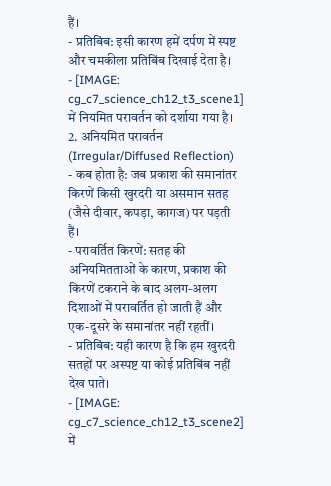हैं।
- प्रतिबिंब: इसी कारण हमें दर्पण में स्पष्ट और चमकीला प्रतिबिंब दिखाई देता है।
- [IMAGE: cg_c7_science_ch12_t3_scene1] में नियमित परावर्तन को दर्शाया गया है।
2. अनियमित परावर्तन (Irregular/Diffused Reflection)
- कब होता है: जब प्रकाश की समानांतर किरणें किसी खुरदरी या असमान सतह (जैसे दीवार, कपड़ा, कागज) पर पड़ती हैं।
- परावर्तित किरणें: सतह की अनियमितताओं के कारण, प्रकाश की किरणें टकराने के बाद अलग-अलग दिशाओं में परावर्तित हो जाती हैं और एक-दूसरे के समानांतर नहीं रहतीं।
- प्रतिबिंब: यही कारण है कि हम खुरदरी सतहों पर अस्पष्ट या कोई प्रतिबिंब नहीं देख पाते।
- [IMAGE: cg_c7_science_ch12_t3_scene2] में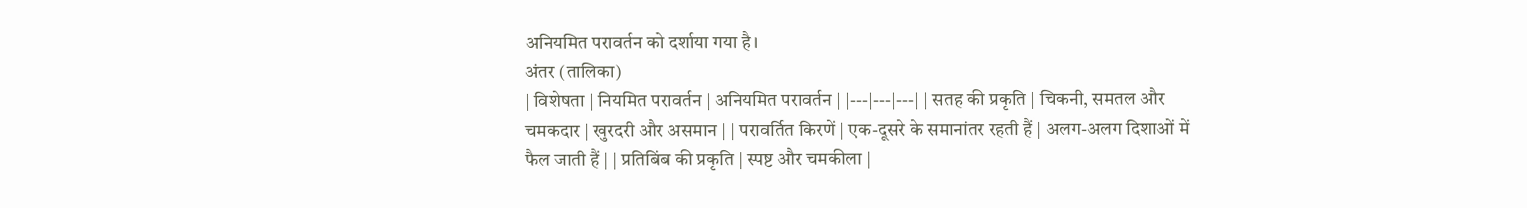अनियमित परावर्तन को दर्शाया गया है।
अंतर (तालिका)
| विशेषता | नियमित परावर्तन | अनियमित परावर्तन | |---|---|---| | सतह की प्रकृति | चिकनी, समतल और चमकदार | खुरदरी और असमान | | परावर्तित किरणें | एक-दूसरे के समानांतर रहती हैं | अलग-अलग दिशाओं में फैल जाती हैं | | प्रतिबिंब की प्रकृति | स्पष्ट और चमकीला |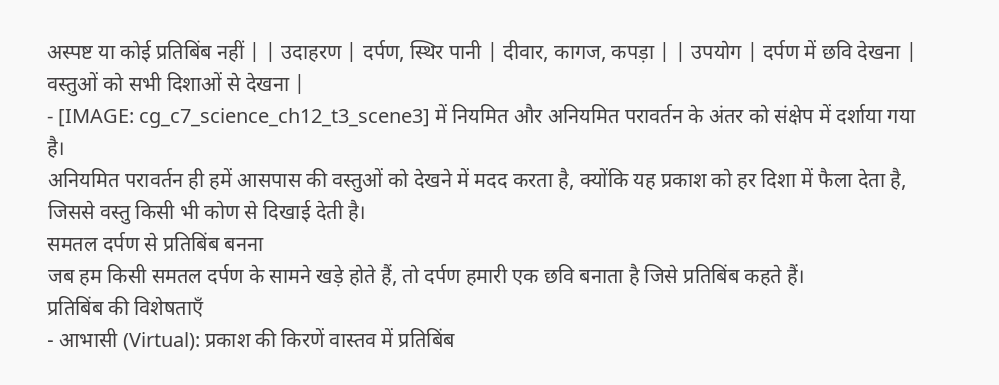अस्पष्ट या कोई प्रतिबिंब नहीं | | उदाहरण | दर्पण, स्थिर पानी | दीवार, कागज, कपड़ा | | उपयोग | दर्पण में छवि देखना | वस्तुओं को सभी दिशाओं से देखना |
- [IMAGE: cg_c7_science_ch12_t3_scene3] में नियमित और अनियमित परावर्तन के अंतर को संक्षेप में दर्शाया गया है।
अनियमित परावर्तन ही हमें आसपास की वस्तुओं को देखने में मदद करता है, क्योंकि यह प्रकाश को हर दिशा में फैला देता है, जिससे वस्तु किसी भी कोण से दिखाई देती है।
समतल दर्पण से प्रतिबिंब बनना
जब हम किसी समतल दर्पण के सामने खड़े होते हैं, तो दर्पण हमारी एक छवि बनाता है जिसे प्रतिबिंब कहते हैं।
प्रतिबिंब की विशेषताएँ
- आभासी (Virtual): प्रकाश की किरणें वास्तव में प्रतिबिंब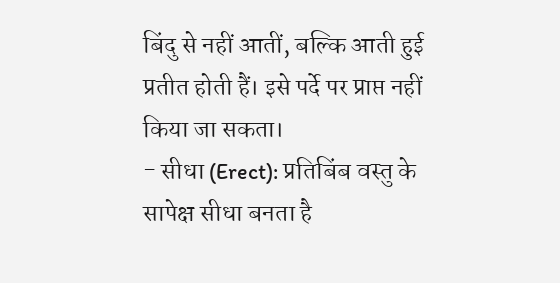बिंदु से नहीं आतीं, बल्कि आती हुई प्रतीत होती हैं। इसे पर्दे पर प्राप्त नहीं किया जा सकता।
- सीधा (Erect): प्रतिबिंब वस्तु के सापेक्ष सीधा बनता है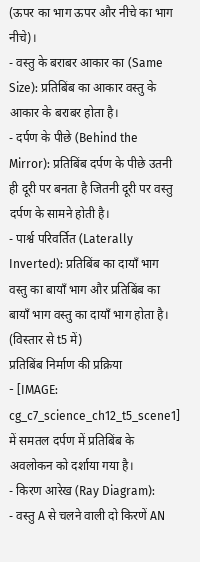(ऊपर का भाग ऊपर और नीचे का भाग नीचे)।
- वस्तु के बराबर आकार का (Same Size): प्रतिबिंब का आकार वस्तु के आकार के बराबर होता है।
- दर्पण के पीछे (Behind the Mirror): प्रतिबिंब दर्पण के पीछे उतनी ही दूरी पर बनता है जितनी दूरी पर वस्तु दर्पण के सामने होती है।
- पार्श्व परिवर्तित (Laterally Inverted): प्रतिबिंब का दायाँ भाग वस्तु का बायाँ भाग और प्रतिबिंब का बायाँ भाग वस्तु का दायाँ भाग होता है। (विस्तार से t5 में)
प्रतिबिंब निर्माण की प्रक्रिया
- [IMAGE: cg_c7_science_ch12_t5_scene1] में समतल दर्पण में प्रतिबिंब के अवलोकन को दर्शाया गया है।
- किरण आरेख (Ray Diagram):
- वस्तु A से चलने वाली दो किरणें AN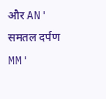और AN' समतल दर्पण MM'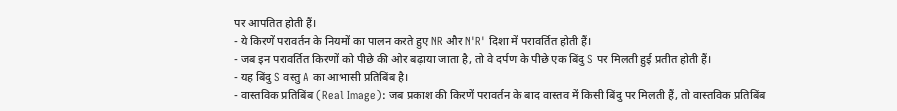पर आपतित होती हैं।
- ये किरणें परावर्तन के नियमों का पालन करते हुए NR और N'R' दिशा में परावर्तित होती हैं।
- जब इन परावर्तित किरणों को पीछे की ओर बढ़ाया जाता है, तो वे दर्पण के पीछे एक बिंदु S पर मिलती हुई प्रतीत होती हैं।
- यह बिंदु S वस्तु A का आभासी प्रतिबिंब है।
- वास्तविक प्रतिबिंब (Real Image): जब प्रकाश की किरणें परावर्तन के बाद वास्तव में किसी बिंदु पर मिलती हैं, तो वास्तविक प्रतिबिंब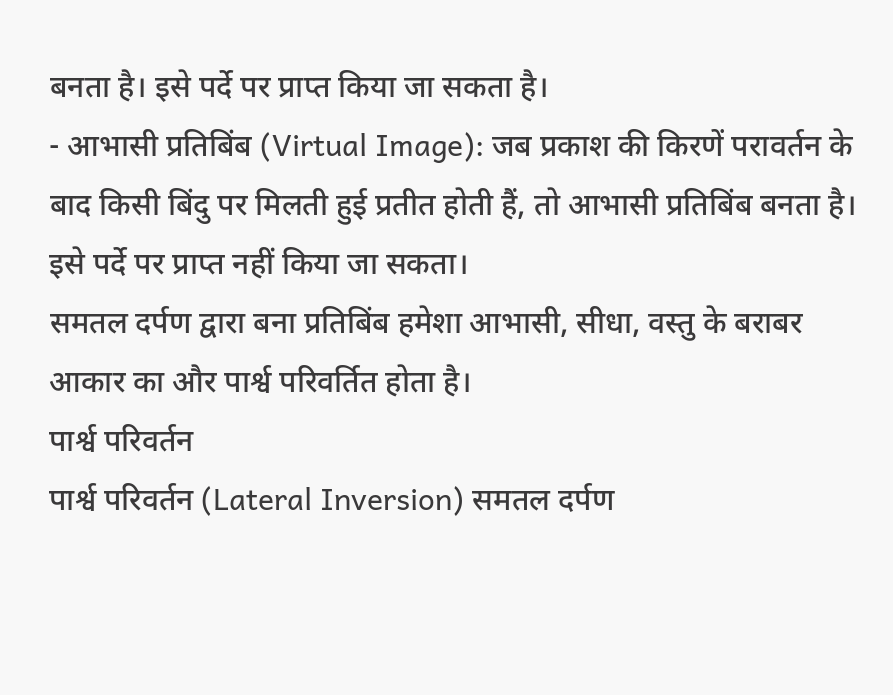बनता है। इसे पर्दे पर प्राप्त किया जा सकता है।
- आभासी प्रतिबिंब (Virtual Image): जब प्रकाश की किरणें परावर्तन के बाद किसी बिंदु पर मिलती हुई प्रतीत होती हैं, तो आभासी प्रतिबिंब बनता है। इसे पर्दे पर प्राप्त नहीं किया जा सकता।
समतल दर्पण द्वारा बना प्रतिबिंब हमेशा आभासी, सीधा, वस्तु के बराबर आकार का और पार्श्व परिवर्तित होता है।
पार्श्व परिवर्तन
पार्श्व परिवर्तन (Lateral Inversion) समतल दर्पण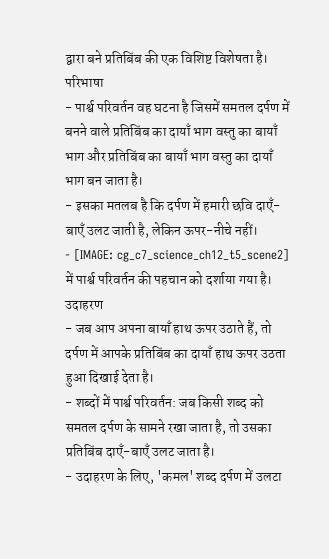द्वारा बने प्रतिबिंब की एक विशिष्ट विशेषता है।
परिभाषा
- पार्श्व परिवर्तन वह घटना है जिसमें समतल दर्पण में बनने वाले प्रतिबिंब का दायाँ भाग वस्तु का बायाँ भाग और प्रतिबिंब का बायाँ भाग वस्तु का दायाँ भाग बन जाता है।
- इसका मतलब है कि दर्पण में हमारी छवि दाएँ-बाएँ उलट जाती है, लेकिन ऊपर-नीचे नहीं।
- [IMAGE: cg_c7_science_ch12_t5_scene2] में पार्श्व परिवर्तन की पहचान को दर्शाया गया है।
उदाहरण
- जब आप अपना बायाँ हाथ ऊपर उठाते हैं, तो दर्पण में आपके प्रतिबिंब का दायाँ हाथ ऊपर उठता हुआ दिखाई देता है।
- शब्दों में पार्श्व परिवर्तन: जब किसी शब्द को समतल दर्पण के सामने रखा जाता है, तो उसका प्रतिबिंब दाएँ-बाएँ उलट जाता है।
- उदाहरण के लिए, 'कमल' शब्द दर्पण में उलटा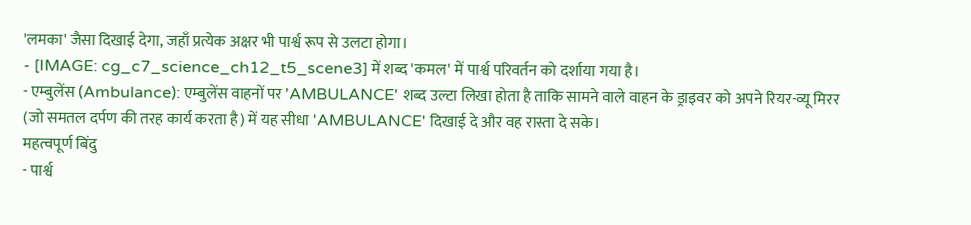'लमका' जैसा दिखाई देगा, जहाँ प्रत्येक अक्षर भी पार्श्व रूप से उलटा होगा।
- [IMAGE: cg_c7_science_ch12_t5_scene3] में शब्द 'कमल' में पार्श्व परिवर्तन को दर्शाया गया है।
- एम्बुलेंस (Ambulance): एम्बुलेंस वाहनों पर 'AMBULANCE' शब्द उल्टा लिखा होता है ताकि सामने वाले वाहन के ड्राइवर को अपने रियर-व्यू मिरर (जो समतल दर्पण की तरह कार्य करता है) में यह सीधा 'AMBULANCE' दिखाई दे और वह रास्ता दे सके।
महत्वपूर्ण बिंदु
- पार्श्व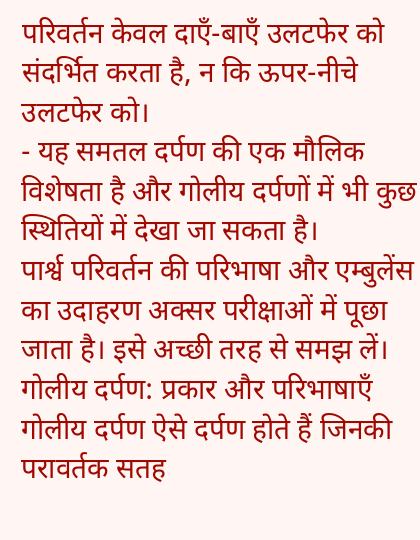परिवर्तन केवल दाएँ-बाएँ उलटफेर को संदर्भित करता है, न कि ऊपर-नीचे उलटफेर को।
- यह समतल दर्पण की एक मौलिक विशेषता है और गोलीय दर्पणों में भी कुछ स्थितियों में देखा जा सकता है।
पार्श्व परिवर्तन की परिभाषा और एम्बुलेंस का उदाहरण अक्सर परीक्षाओं में पूछा जाता है। इसे अच्छी तरह से समझ लें।
गोलीय दर्पण: प्रकार और परिभाषाएँ
गोलीय दर्पण ऐसे दर्पण होते हैं जिनकी परावर्तक सतह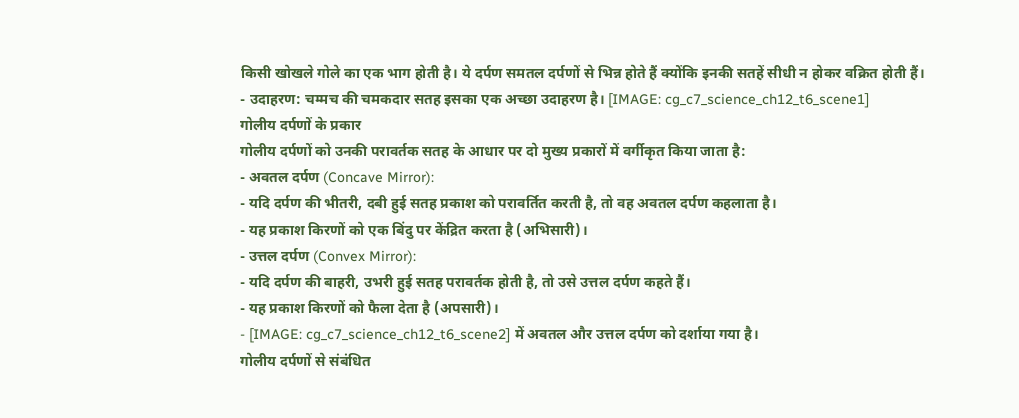किसी खोखले गोले का एक भाग होती है। ये दर्पण समतल दर्पणों से भिन्न होते हैं क्योंकि इनकी सतहें सीधी न होकर वक्रित होती हैं।
- उदाहरण: चम्मच की चमकदार सतह इसका एक अच्छा उदाहरण है। [IMAGE: cg_c7_science_ch12_t6_scene1]
गोलीय दर्पणों के प्रकार
गोलीय दर्पणों को उनकी परावर्तक सतह के आधार पर दो मुख्य प्रकारों में वर्गीकृत किया जाता है:
- अवतल दर्पण (Concave Mirror):
- यदि दर्पण की भीतरी, दबी हुई सतह प्रकाश को परावर्तित करती है, तो वह अवतल दर्पण कहलाता है।
- यह प्रकाश किरणों को एक बिंदु पर केंद्रित करता है (अभिसारी)।
- उत्तल दर्पण (Convex Mirror):
- यदि दर्पण की बाहरी, उभरी हुई सतह परावर्तक होती है, तो उसे उत्तल दर्पण कहते हैं।
- यह प्रकाश किरणों को फैला देता है (अपसारी)।
- [IMAGE: cg_c7_science_ch12_t6_scene2] में अवतल और उत्तल दर्पण को दर्शाया गया है।
गोलीय दर्पणों से संबंधित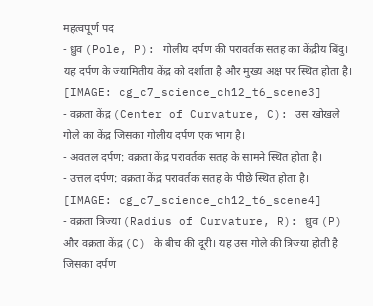महत्वपूर्ण पद
- ध्रुव (Pole, P): गोलीय दर्पण की परावर्तक सतह का केंद्रीय बिंदु। यह दर्पण के ज्यामितीय केंद्र को दर्शाता है और मुख्य अक्ष पर स्थित होता है। [IMAGE: cg_c7_science_ch12_t6_scene3]
- वक्रता केंद्र (Center of Curvature, C): उस खोखले गोले का केंद्र जिसका गोलीय दर्पण एक भाग है।
- अवतल दर्पण: वक्रता केंद्र परावर्तक सतह के सामने स्थित होता है।
- उत्तल दर्पण: वक्रता केंद्र परावर्तक सतह के पीछे स्थित होता है। [IMAGE: cg_c7_science_ch12_t6_scene4]
- वक्रता त्रिज्या (Radius of Curvature, R): ध्रुव (P) और वक्रता केंद्र (C) के बीच की दूरी। यह उस गोले की त्रिज्या होती है जिसका दर्पण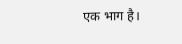एक भाग है।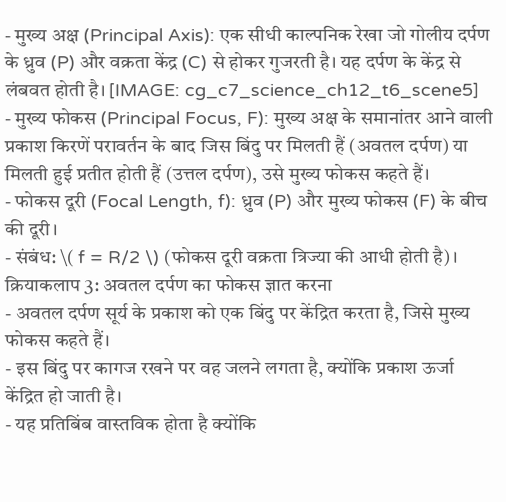- मुख्य अक्ष (Principal Axis): एक सीधी काल्पनिक रेखा जो गोलीय दर्पण के ध्रुव (P) और वक्रता केंद्र (C) से होकर गुजरती है। यह दर्पण के केंद्र से लंबवत होती है। [IMAGE: cg_c7_science_ch12_t6_scene5]
- मुख्य फोकस (Principal Focus, F): मुख्य अक्ष के समानांतर आने वाली प्रकाश किरणें परावर्तन के बाद जिस बिंदु पर मिलती हैं (अवतल दर्पण) या मिलती हुई प्रतीत होती हैं (उत्तल दर्पण), उसे मुख्य फोकस कहते हैं।
- फोकस दूरी (Focal Length, f): ध्रुव (P) और मुख्य फोकस (F) के बीच की दूरी।
- संबंध: \( f = R/2 \) (फोकस दूरी वक्रता त्रिज्या की आधी होती है)।
क्रियाकलाप 3: अवतल दर्पण का फोकस ज्ञात करना
- अवतल दर्पण सूर्य के प्रकाश को एक बिंदु पर केंद्रित करता है, जिसे मुख्य फोकस कहते हैं।
- इस बिंदु पर कागज रखने पर वह जलने लगता है, क्योंकि प्रकाश ऊर्जा केंद्रित हो जाती है।
- यह प्रतिबिंब वास्तविक होता है क्योंकि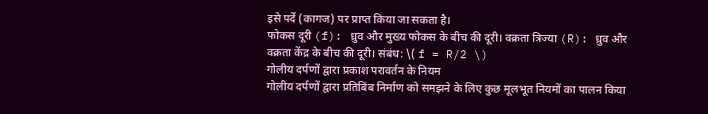इसे पर्दे (कागज) पर प्राप्त किया जा सकता है।
फोकस दूरी (f): ध्रुव और मुख्य फोकस के बीच की दूरी। वक्रता त्रिज्या (R): ध्रुव और वक्रता केंद्र के बीच की दूरी। संबंध: \( f = R/2 \)
गोलीय दर्पणों द्वारा प्रकाश परावर्तन के नियम
गोलीय दर्पणों द्वारा प्रतिबिंब निर्माण को समझने के लिए कुछ मूलभूत नियमों का पालन किया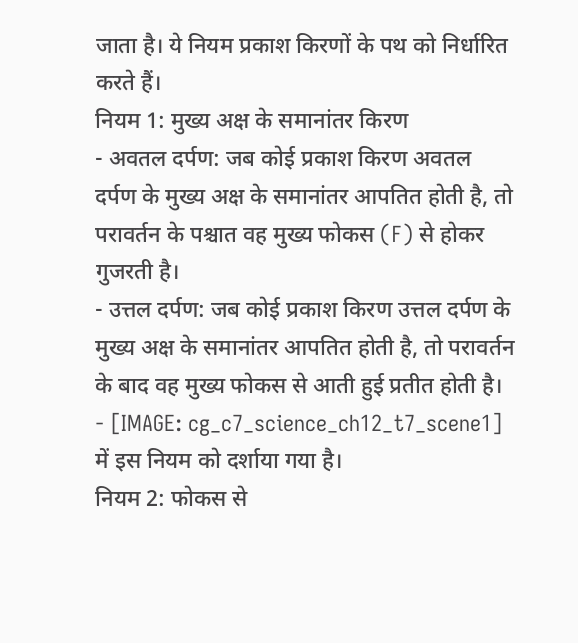जाता है। ये नियम प्रकाश किरणों के पथ को निर्धारित करते हैं।
नियम 1: मुख्य अक्ष के समानांतर किरण
- अवतल दर्पण: जब कोई प्रकाश किरण अवतल दर्पण के मुख्य अक्ष के समानांतर आपतित होती है, तो परावर्तन के पश्चात वह मुख्य फोकस (F) से होकर गुजरती है।
- उत्तल दर्पण: जब कोई प्रकाश किरण उत्तल दर्पण के मुख्य अक्ष के समानांतर आपतित होती है, तो परावर्तन के बाद वह मुख्य फोकस से आती हुई प्रतीत होती है।
- [IMAGE: cg_c7_science_ch12_t7_scene1] में इस नियम को दर्शाया गया है।
नियम 2: फोकस से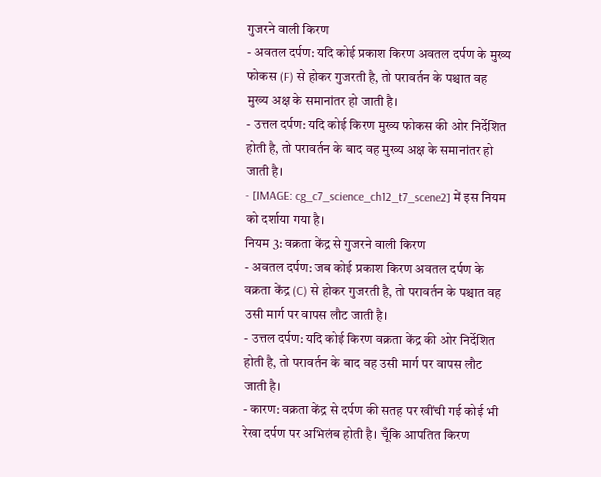गुजरने वाली किरण
- अवतल दर्पण: यदि कोई प्रकाश किरण अवतल दर्पण के मुख्य फोकस (F) से होकर गुजरती है, तो परावर्तन के पश्चात वह मुख्य अक्ष के समानांतर हो जाती है।
- उत्तल दर्पण: यदि कोई किरण मुख्य फोकस की ओर निर्देशित होती है, तो परावर्तन के बाद वह मुख्य अक्ष के समानांतर हो जाती है।
- [IMAGE: cg_c7_science_ch12_t7_scene2] में इस नियम को दर्शाया गया है।
नियम 3: वक्रता केंद्र से गुजरने वाली किरण
- अवतल दर्पण: जब कोई प्रकाश किरण अवतल दर्पण के वक्रता केंद्र (C) से होकर गुजरती है, तो परावर्तन के पश्चात वह उसी मार्ग पर वापस लौट जाती है।
- उत्तल दर्पण: यदि कोई किरण वक्रता केंद्र की ओर निर्देशित होती है, तो परावर्तन के बाद वह उसी मार्ग पर वापस लौट जाती है।
- कारण: वक्रता केंद्र से दर्पण की सतह पर खींची गई कोई भी रेखा दर्पण पर अभिलंब होती है। चूँकि आपतित किरण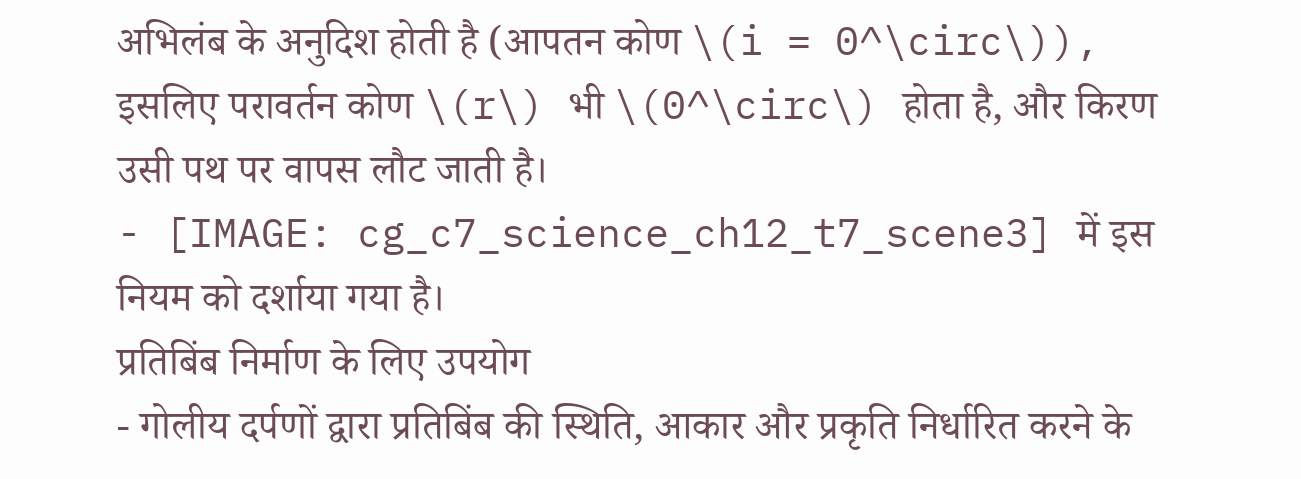अभिलंब के अनुदिश होती है (आपतन कोण \(i = 0^\circ\)), इसलिए परावर्तन कोण \(r\) भी \(0^\circ\) होता है, और किरण उसी पथ पर वापस लौट जाती है।
- [IMAGE: cg_c7_science_ch12_t7_scene3] में इस नियम को दर्शाया गया है।
प्रतिबिंब निर्माण के लिए उपयोग
- गोलीय दर्पणों द्वारा प्रतिबिंब की स्थिति, आकार और प्रकृति निर्धारित करने के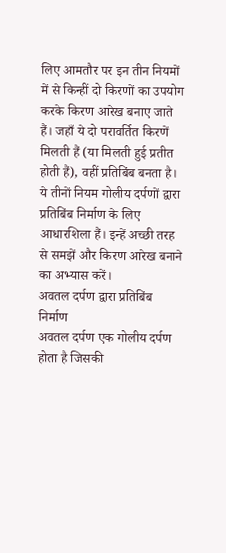लिए आमतौर पर इन तीन नियमों में से किन्हीं दो किरणों का उपयोग करके किरण आरेख बनाए जाते हैं। जहाँ ये दो परावर्तित किरणें मिलती हैं (या मिलती हुई प्रतीत होती हैं), वहीं प्रतिबिंब बनता है।
ये तीनों नियम गोलीय दर्पणों द्वारा प्रतिबिंब निर्माण के लिए आधारशिला हैं। इन्हें अच्छी तरह से समझें और किरण आरेख बनाने का अभ्यास करें।
अवतल दर्पण द्वारा प्रतिबिंब निर्माण
अवतल दर्पण एक गोलीय दर्पण होता है जिसकी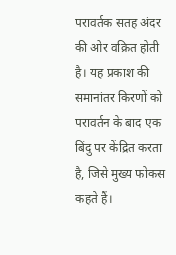परावर्तक सतह अंदर की ओर वक्रित होती है। यह प्रकाश की समानांतर किरणों को परावर्तन के बाद एक बिंदु पर केंद्रित करता है, जिसे मुख्य फोकस कहते हैं।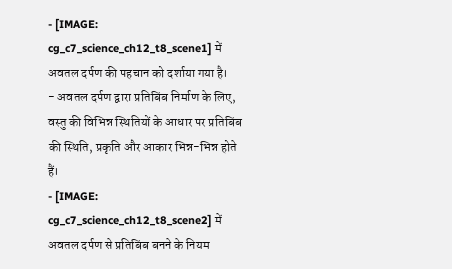- [IMAGE: cg_c7_science_ch12_t8_scene1] में अवतल दर्पण की पहचान को दर्शाया गया है।
- अवतल दर्पण द्वारा प्रतिबिंब निर्माण के लिए, वस्तु की विभिन्न स्थितियों के आधार पर प्रतिबिंब की स्थिति, प्रकृति और आकार भिन्न-भिन्न होते हैं।
- [IMAGE: cg_c7_science_ch12_t8_scene2] में अवतल दर्पण से प्रतिबिंब बनने के नियम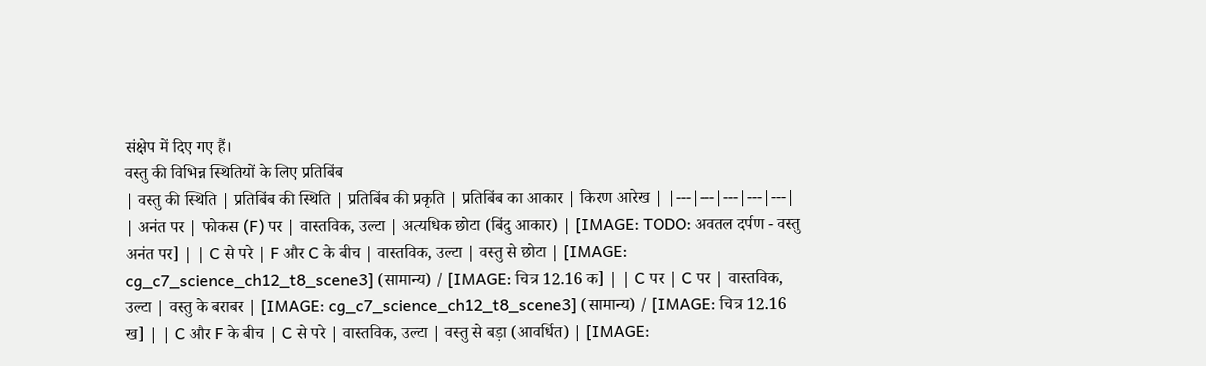संक्षेप में दिए गए हैं।
वस्तु की विभिन्न स्थितियों के लिए प्रतिबिंब
| वस्तु की स्थिति | प्रतिबिंब की स्थिति | प्रतिबिंब की प्रकृति | प्रतिबिंब का आकार | किरण आरेख | |---|---|---|---|---| | अनंत पर | फोकस (F) पर | वास्तविक, उल्टा | अत्यधिक छोटा (बिंदु आकार) | [IMAGE: TODO: अवतल दर्पण - वस्तु अनंत पर] | | C से परे | F और C के बीच | वास्तविक, उल्टा | वस्तु से छोटा | [IMAGE: cg_c7_science_ch12_t8_scene3] (सामान्य) / [IMAGE: चित्र 12.16 क] | | C पर | C पर | वास्तविक, उल्टा | वस्तु के बराबर | [IMAGE: cg_c7_science_ch12_t8_scene3] (सामान्य) / [IMAGE: चित्र 12.16 ख] | | C और F के बीच | C से परे | वास्तविक, उल्टा | वस्तु से बड़ा (आवर्धित) | [IMAGE: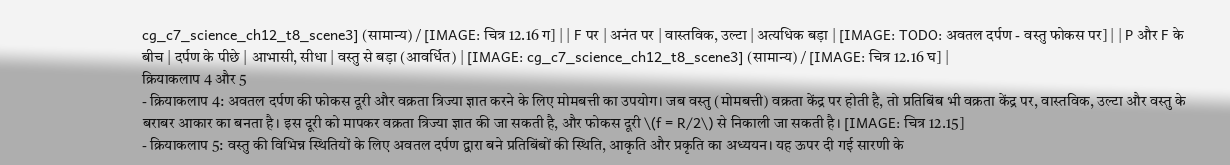cg_c7_science_ch12_t8_scene3] (सामान्य) / [IMAGE: चित्र 12.16 ग] | | F पर | अनंत पर | वास्तविक, उल्टा | अत्यधिक बड़ा | [IMAGE: TODO: अवतल दर्पण - वस्तु फोकस पर] | | P और F के बीच | दर्पण के पीछे | आभासी, सीधा | वस्तु से बड़ा (आवर्धित) | [IMAGE: cg_c7_science_ch12_t8_scene3] (सामान्य) / [IMAGE: चित्र 12.16 घ] |
क्रियाकलाप 4 और 5
- क्रियाकलाप 4: अवतल दर्पण की फोकस दूरी और वक्रता त्रिज्या ज्ञात करने के लिए मोमबत्ती का उपयोग। जब वस्तु (मोमबत्ती) वक्रता केंद्र पर होती है, तो प्रतिबिंब भी वक्रता केंद्र पर, वास्तविक, उल्टा और वस्तु के बराबर आकार का बनता है। इस दूरी को मापकर वक्रता त्रिज्या ज्ञात की जा सकती है, और फोकस दूरी \(f = R/2\) से निकाली जा सकती है। [IMAGE: चित्र 12.15]
- क्रियाकलाप 5: वस्तु की विभिन्न स्थितियों के लिए अवतल दर्पण द्वारा बने प्रतिबिंबों की स्थिति, आकृति और प्रकृति का अध्ययन। यह ऊपर दी गई सारणी के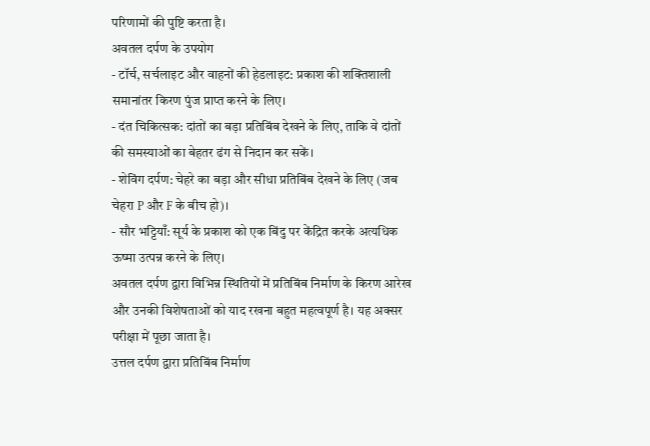परिणामों की पुष्टि करता है।
अवतल दर्पण के उपयोग
- टॉर्च, सर्चलाइट और वाहनों की हेडलाइट: प्रकाश की शक्तिशाली समानांतर किरण पुंज प्राप्त करने के लिए।
- दंत चिकित्सक: दांतों का बड़ा प्रतिबिंब देखने के लिए, ताकि वे दांतों की समस्याओं का बेहतर ढंग से निदान कर सकें।
- शेविंग दर्पण: चेहरे का बड़ा और सीधा प्रतिबिंब देखने के लिए (जब चेहरा P और F के बीच हो)।
- सौर भट्टियाँ: सूर्य के प्रकाश को एक बिंदु पर केंद्रित करके अत्यधिक ऊष्मा उत्पन्न करने के लिए।
अवतल दर्पण द्वारा विभिन्न स्थितियों में प्रतिबिंब निर्माण के किरण आरेख और उनकी विशेषताओं को याद रखना बहुत महत्वपूर्ण है। यह अक्सर परीक्षा में पूछा जाता है।
उत्तल दर्पण द्वारा प्रतिबिंब निर्माण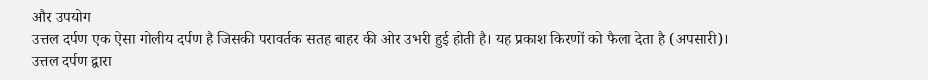और उपयोग
उत्तल दर्पण एक ऐसा गोलीय दर्पण है जिसकी परावर्तक सतह बाहर की ओर उभरी हुई होती है। यह प्रकाश किरणों को फैला देता है (अपसारी)।
उत्तल दर्पण द्वारा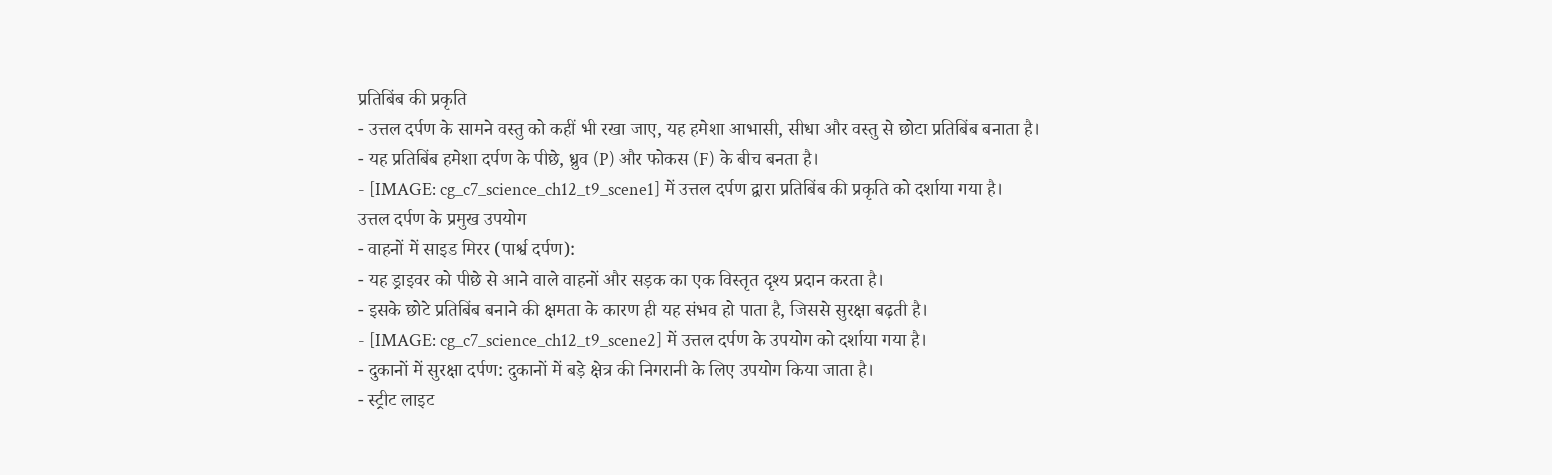प्रतिबिंब की प्रकृति
- उत्तल दर्पण के सामने वस्तु को कहीं भी रखा जाए, यह हमेशा आभासी, सीधा और वस्तु से छोटा प्रतिबिंब बनाता है।
- यह प्रतिबिंब हमेशा दर्पण के पीछे, ध्रुव (P) और फोकस (F) के बीच बनता है।
- [IMAGE: cg_c7_science_ch12_t9_scene1] में उत्तल दर्पण द्वारा प्रतिबिंब की प्रकृति को दर्शाया गया है।
उत्तल दर्पण के प्रमुख उपयोग
- वाहनों में साइड मिरर (पार्श्व दर्पण):
- यह ड्राइवर को पीछे से आने वाले वाहनों और सड़क का एक विस्तृत दृश्य प्रदान करता है।
- इसके छोटे प्रतिबिंब बनाने की क्षमता के कारण ही यह संभव हो पाता है, जिससे सुरक्षा बढ़ती है।
- [IMAGE: cg_c7_science_ch12_t9_scene2] में उत्तल दर्पण के उपयोग को दर्शाया गया है।
- दुकानों में सुरक्षा दर्पण: दुकानों में बड़े क्षेत्र की निगरानी के लिए उपयोग किया जाता है।
- स्ट्रीट लाइट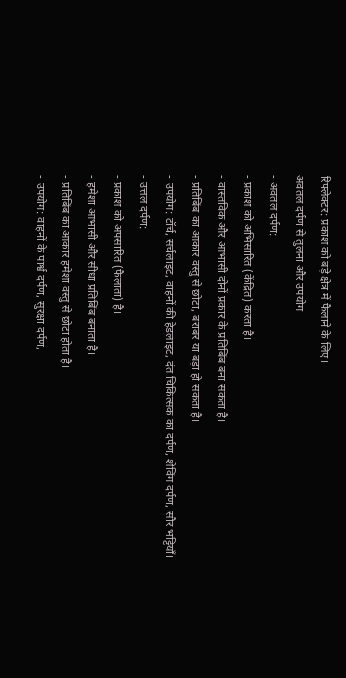रिफ्लेक्टर: प्रकाश को बड़े क्षेत्र में फैलाने के लिए।
अवतल दर्पण से तुलना और उपयोग
- अवतल दर्पण:
- प्रकाश को अभिसारित (केंद्रित) करता है।
- वास्तविक और आभासी दोनों प्रकार के प्रतिबिंब बना सकता है।
- प्रतिबिंब का आकार वस्तु से छोटा, बराबर या बड़ा हो सकता है।
- उपयोग: टॉर्च, सर्चलाइट, वाहनों की हेडलाइट, दंत चिकित्सक का दर्पण, शेविंग दर्पण, सौर भट्टियाँ।
- उत्तल दर्पण:
- प्रकाश को अपसारित (फैलाता) है।
- हमेशा आभासी और सीधा प्रतिबिंब बनाता है।
- प्रतिबिंब का आकार हमेशा वस्तु से छोटा होता है।
- उपयोग: वाहनों के पार्श्व दर्पण, सुरक्षा दर्पण,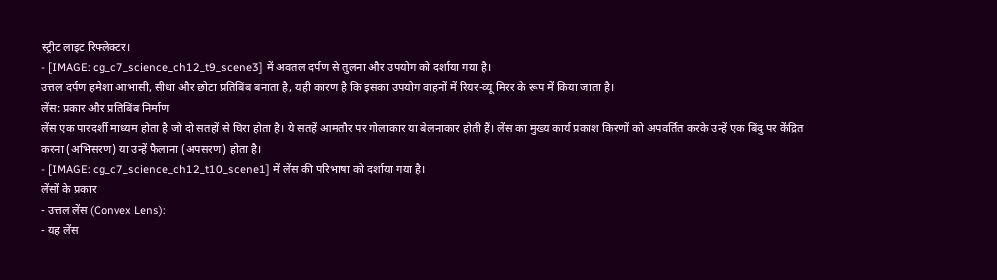स्ट्रीट लाइट रिफ्लेक्टर।
- [IMAGE: cg_c7_science_ch12_t9_scene3] में अवतल दर्पण से तुलना और उपयोग को दर्शाया गया है।
उत्तल दर्पण हमेशा आभासी, सीधा और छोटा प्रतिबिंब बनाता है, यही कारण है कि इसका उपयोग वाहनों में रियर-व्यू मिरर के रूप में किया जाता है।
लेंस: प्रकार और प्रतिबिंब निर्माण
लेंस एक पारदर्शी माध्यम होता है जो दो सतहों से घिरा होता है। ये सतहें आमतौर पर गोलाकार या बेलनाकार होती हैं। लेंस का मुख्य कार्य प्रकाश किरणों को अपवर्तित करके उन्हें एक बिंदु पर केंद्रित करना (अभिसरण) या उन्हें फैलाना (अपसरण) होता है।
- [IMAGE: cg_c7_science_ch12_t10_scene1] में लेंस की परिभाषा को दर्शाया गया है।
लेंसों के प्रकार
- उत्तल लेंस (Convex Lens):
- यह लेंस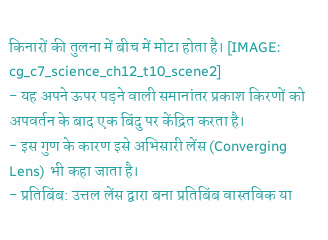किनारों की तुलना में बीच में मोटा होता है। [IMAGE: cg_c7_science_ch12_t10_scene2]
- यह अपने ऊपर पड़ने वाली समानांतर प्रकाश किरणों को अपवर्तन के बाद एक बिंदु पर केंद्रित करता है।
- इस गुण के कारण इसे अभिसारी लेंस (Converging Lens) भी कहा जाता है।
- प्रतिबिंब: उत्तल लेंस द्वारा बना प्रतिबिंब वास्तविक या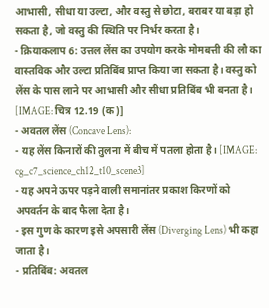आभासी, सीधा या उल्टा, और वस्तु से छोटा, बराबर या बड़ा हो सकता है, जो वस्तु की स्थिति पर निर्भर करता है।
- क्रियाकलाप 6: उत्तल लेंस का उपयोग करके मोमबत्ती की लौ का वास्तविक और उल्टा प्रतिबिंब प्राप्त किया जा सकता है। वस्तु को लेंस के पास लाने पर आभासी और सीधा प्रतिबिंब भी बनता है। [IMAGE: चित्र 12.19 (क)]
- अवतल लेंस (Concave Lens):
- यह लेंस किनारों की तुलना में बीच में पतला होता है। [IMAGE: cg_c7_science_ch12_t10_scene3]
- यह अपने ऊपर पड़ने वाली समानांतर प्रकाश किरणों को अपवर्तन के बाद फैला देता है।
- इस गुण के कारण इसे अपसारी लेंस (Diverging Lens) भी कहा जाता है।
- प्रतिबिंब: अवतल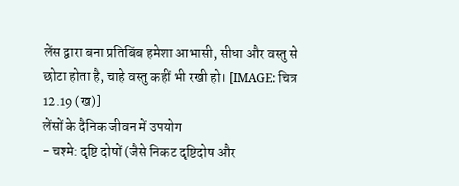लेंस द्वारा बना प्रतिबिंब हमेशा आभासी, सीधा और वस्तु से छोटा होता है, चाहे वस्तु कहीं भी रखी हो। [IMAGE: चित्र 12.19 (ख)]
लेंसों के दैनिक जीवन में उपयोग
- चश्मे: दृष्टि दोषों (जैसे निकट दृष्टिदोष और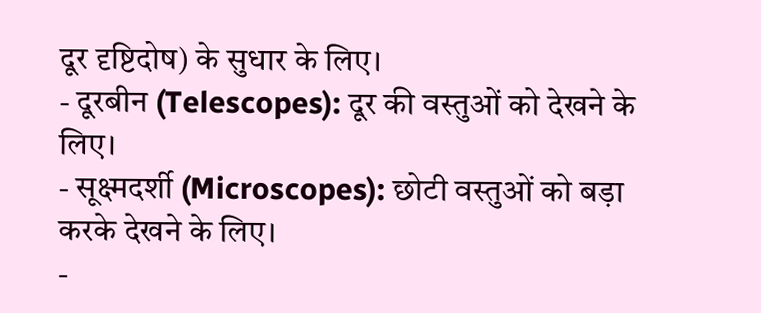दूर दृष्टिदोष) के सुधार के लिए।
- दूरबीन (Telescopes): दूर की वस्तुओं को देखने के लिए।
- सूक्ष्मदर्शी (Microscopes): छोटी वस्तुओं को बड़ा करके देखने के लिए।
-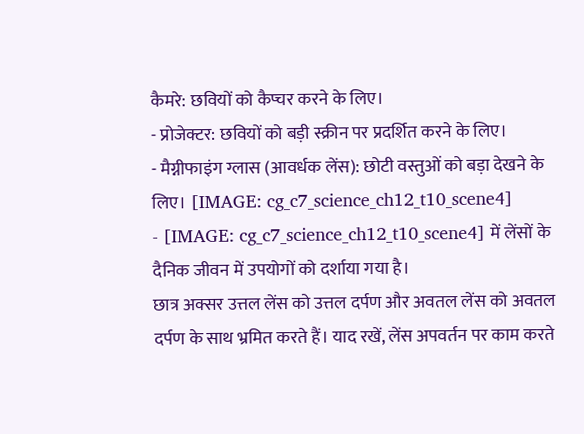कैमरे: छवियों को कैप्चर करने के लिए।
- प्रोजेक्टर: छवियों को बड़ी स्क्रीन पर प्रदर्शित करने के लिए।
- मैग्नीफाइंग ग्लास (आवर्धक लेंस): छोटी वस्तुओं को बड़ा देखने के लिए। [IMAGE: cg_c7_science_ch12_t10_scene4]
- [IMAGE: cg_c7_science_ch12_t10_scene4] में लेंसों के दैनिक जीवन में उपयोगों को दर्शाया गया है।
छात्र अक्सर उत्तल लेंस को उत्तल दर्पण और अवतल लेंस को अवतल दर्पण के साथ भ्रमित करते हैं। याद रखें, लेंस अपवर्तन पर काम करते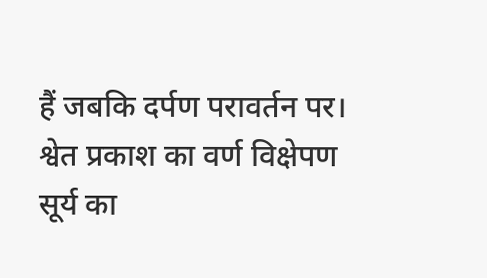हैं जबकि दर्पण परावर्तन पर।
श्वेत प्रकाश का वर्ण विक्षेपण
सूर्य का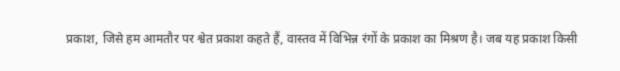प्रकाश, जिसे हम आमतौर पर श्वेत प्रकाश कहते हैं, वास्तव में विभिन्न रंगों के प्रकाश का मिश्रण है। जब यह प्रकाश किसी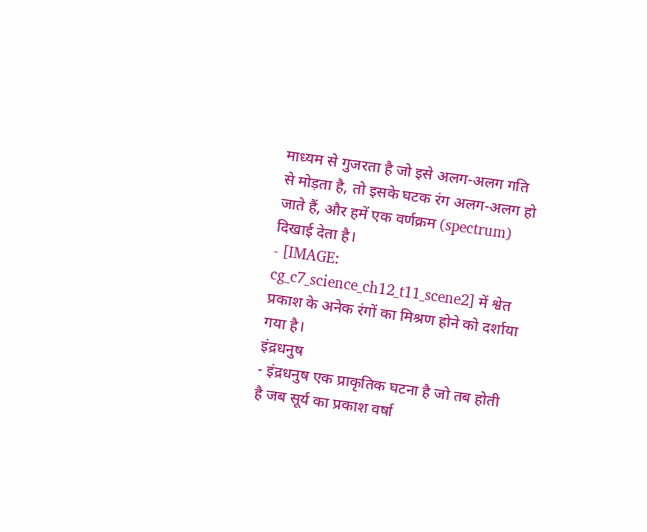माध्यम से गुजरता है जो इसे अलग-अलग गति से मोड़ता है, तो इसके घटक रंग अलग-अलग हो जाते हैं, और हमें एक वर्णक्रम (spectrum) दिखाई देता है।
- [IMAGE: cg_c7_science_ch12_t11_scene2] में श्वेत प्रकाश के अनेक रंगों का मिश्रण होने को दर्शाया गया है।
इंद्रधनुष
- इंद्रधनुष एक प्राकृतिक घटना है जो तब होती है जब सूर्य का प्रकाश वर्षा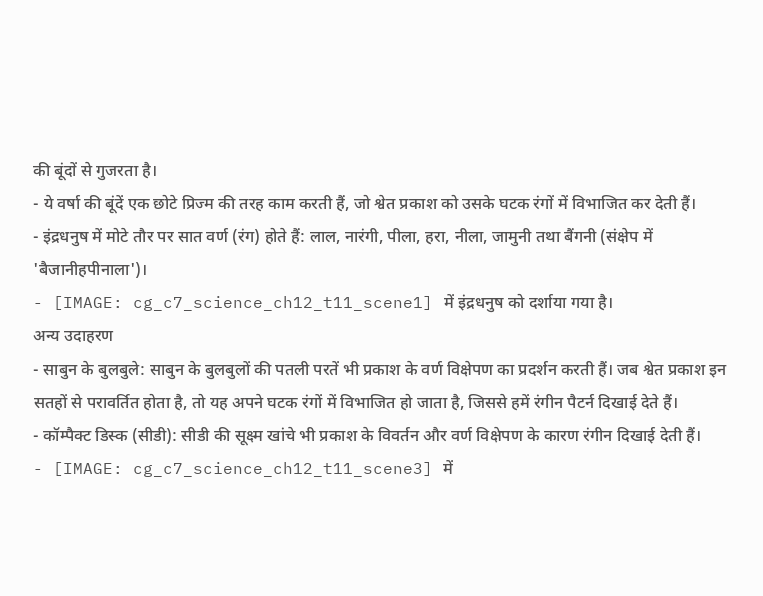की बूंदों से गुजरता है।
- ये वर्षा की बूंदें एक छोटे प्रिज्म की तरह काम करती हैं, जो श्वेत प्रकाश को उसके घटक रंगों में विभाजित कर देती हैं।
- इंद्रधनुष में मोटे तौर पर सात वर्ण (रंग) होते हैं: लाल, नारंगी, पीला, हरा, नीला, जामुनी तथा बैंगनी (संक्षेप में 'बैजानीहपीनाला')।
- [IMAGE: cg_c7_science_ch12_t11_scene1] में इंद्रधनुष को दर्शाया गया है।
अन्य उदाहरण
- साबुन के बुलबुले: साबुन के बुलबुलों की पतली परतें भी प्रकाश के वर्ण विक्षेपण का प्रदर्शन करती हैं। जब श्वेत प्रकाश इन सतहों से परावर्तित होता है, तो यह अपने घटक रंगों में विभाजित हो जाता है, जिससे हमें रंगीन पैटर्न दिखाई देते हैं।
- कॉम्पैक्ट डिस्क (सीडी): सीडी की सूक्ष्म खांचे भी प्रकाश के विवर्तन और वर्ण विक्षेपण के कारण रंगीन दिखाई देती हैं।
- [IMAGE: cg_c7_science_ch12_t11_scene3] में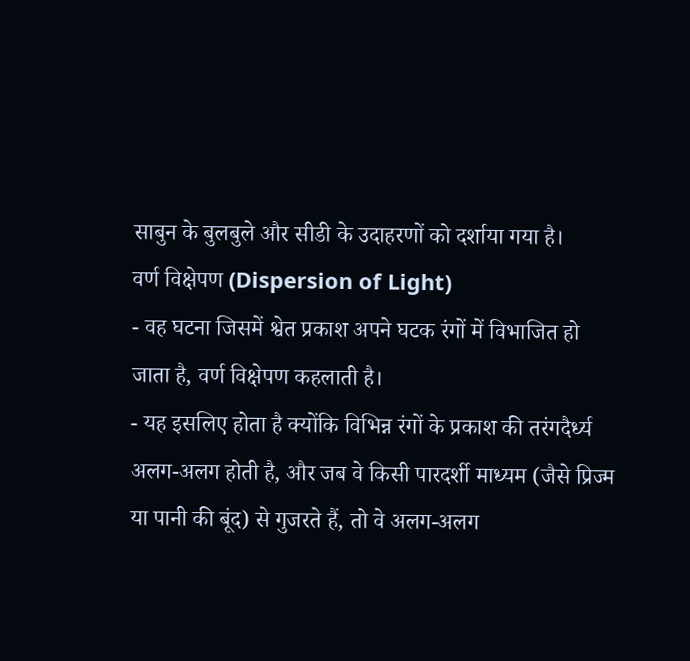साबुन के बुलबुले और सीडी के उदाहरणों को दर्शाया गया है।
वर्ण विक्षेपण (Dispersion of Light)
- वह घटना जिसमें श्वेत प्रकाश अपने घटक रंगों में विभाजित हो जाता है, वर्ण विक्षेपण कहलाती है।
- यह इसलिए होता है क्योंकि विभिन्न रंगों के प्रकाश की तरंगदैर्ध्य अलग-अलग होती है, और जब वे किसी पारदर्शी माध्यम (जैसे प्रिज्म या पानी की बूंद) से गुजरते हैं, तो वे अलग-अलग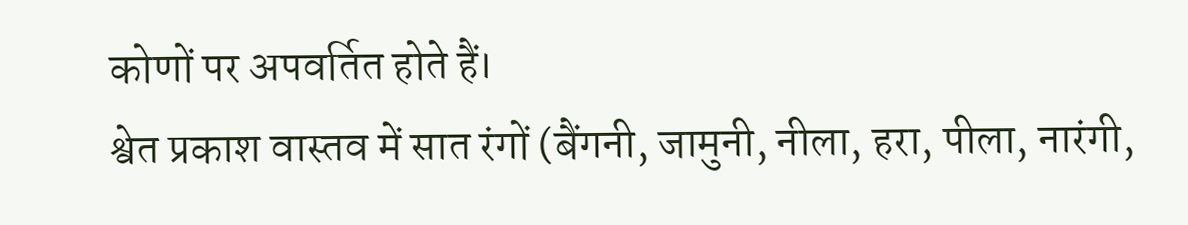कोणों पर अपवर्तित होते हैं।
श्वेत प्रकाश वास्तव में सात रंगों (बैंगनी, जामुनी, नीला, हरा, पीला, नारंगी,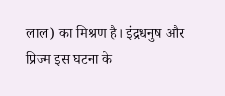लाल) का मिश्रण है। इंद्रधनुष और प्रिज्म इस घटना के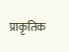प्राकृतिक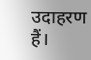उदाहरण हैं।